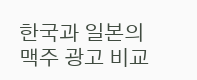한국과 일본의 맥주 광고 비교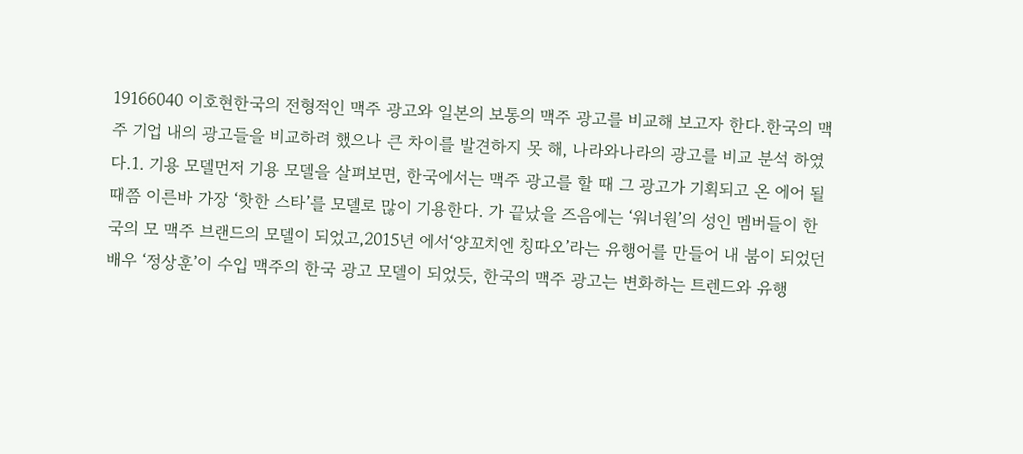19166040 이호현한국의 전형적인 맥주 광고와 일본의 보통의 맥주 광고를 비교해 보고자 한다.한국의 맥주 기업 내의 광고들을 비교하려 했으나 큰 차이를 발견하지 못 해, 나라와나라의 광고를 비교 분석 하였다.1. 기용 모델먼저 기용 모델을 살펴보면, 한국에서는 맥주 광고를 할 때 그 광고가 기획되고 온 에어 될 때쯤 이른바 가장 ‘핫한 스타’를 모델로 많이 기용한다. 가 끝났을 즈음에는 ‘워너원’의 성인 멤버들이 한국의 모 맥주 브랜드의 모델이 되었고,2015년 에서‘양꼬치엔 칭따오’라는 유행어를 만들어 내 붐이 되었던 배우 ‘정상훈’이 수입 맥주의 한국 광고 모델이 되었듯, 한국의 맥주 광고는 변화하는 트렌드와 유행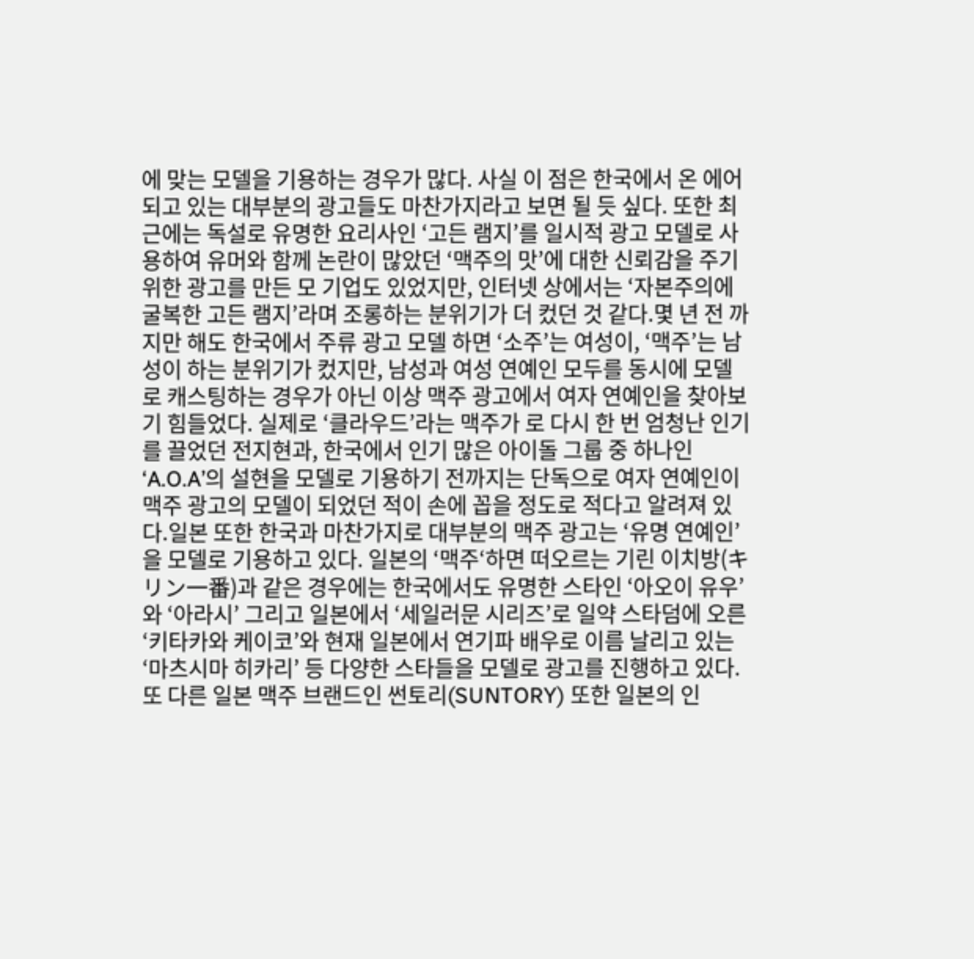에 맞는 모델을 기용하는 경우가 많다. 사실 이 점은 한국에서 온 에어 되고 있는 대부분의 광고들도 마찬가지라고 보면 될 듯 싶다. 또한 최근에는 독설로 유명한 요리사인 ‘고든 램지’를 일시적 광고 모델로 사용하여 유머와 함께 논란이 많았던 ‘맥주의 맛’에 대한 신뢰감을 주기 위한 광고를 만든 모 기업도 있었지만, 인터넷 상에서는 ‘자본주의에 굴복한 고든 램지’라며 조롱하는 분위기가 더 컸던 것 같다.몇 년 전 까지만 해도 한국에서 주류 광고 모델 하면 ‘소주’는 여성이, ‘맥주’는 남성이 하는 분위기가 컸지만, 남성과 여성 연예인 모두를 동시에 모델로 캐스팅하는 경우가 아닌 이상 맥주 광고에서 여자 연예인을 찾아보기 힘들었다. 실제로 ‘클라우드’라는 맥주가 로 다시 한 번 엄청난 인기를 끌었던 전지현과, 한국에서 인기 많은 아이돌 그룹 중 하나인 ‘A.O.A’의 설현을 모델로 기용하기 전까지는 단독으로 여자 연예인이 맥주 광고의 모델이 되었던 적이 손에 꼽을 정도로 적다고 알려져 있다.일본 또한 한국과 마찬가지로 대부분의 맥주 광고는 ‘유명 연예인’을 모델로 기용하고 있다. 일본의 ‘맥주‘하면 떠오르는 기린 이치방(キリン一番)과 같은 경우에는 한국에서도 유명한 스타인 ‘아오이 유우’와 ‘아라시’ 그리고 일본에서 ‘세일러문 시리즈’로 일약 스타덤에 오른 ‘키타카와 케이코’와 현재 일본에서 연기파 배우로 이름 날리고 있는 ‘마츠시마 히카리’ 등 다양한 스타들을 모델로 광고를 진행하고 있다. 또 다른 일본 맥주 브랜드인 썬토리(SUNTORY) 또한 일본의 인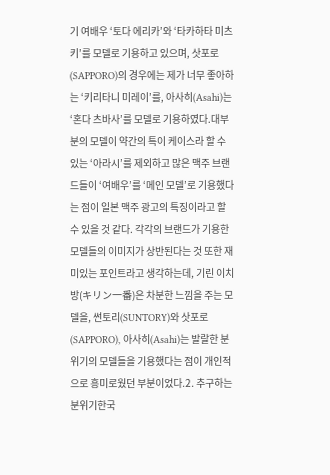기 여배우 ‘토다 에리카’와 ‘타카하타 미츠키’를 모델로 기용하고 있으며, 삿포로(SAPPORO)의 경우에는 제가 너무 좋아하는 ‘키리타니 미레이’를, 아사히(Asahi)는 ‘혼다 츠바사’를 모델로 기용하였다.대부분의 모델이 약간의 특이 케이스라 할 수 있는 ‘아라시’를 제외하고 많은 맥주 브랜드들이 ‘여배우’를 ‘메인 모델’로 기용했다는 점이 일본 맥주 광고의 특징이라고 할 수 있을 것 같다. 각각의 브랜드가 기용한 모델들의 이미지가 상반된다는 것 또한 재미있는 포인트라고 생각하는데, 기린 이치방(キリン一番)은 차분한 느낌을 주는 모델을, 썬토리(SUNTORY)와 삿포로(SAPPORO), 아사히(Asahi)는 발랄한 분위기의 모델들을 기용했다는 점이 개인적으로 흥미로웠던 부분이었다.2. 추구하는 분위기한국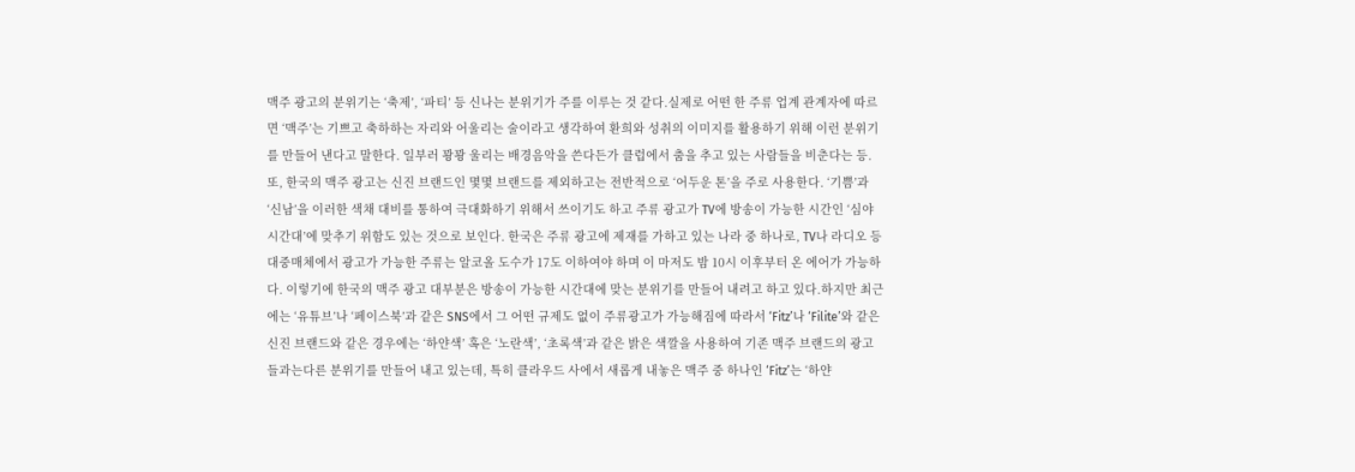맥주 광고의 분위기는 ‘축제’, ‘파티’ 등 신나는 분위기가 주를 이루는 것 같다.실제로 어떤 한 주류 업계 관계자에 따르면 ‘맥주’는 기쁘고 축하하는 자리와 어울리는 술이라고 생각하여 환희와 성취의 이미지를 활용하기 위해 이런 분위기를 만들어 낸다고 말한다. 일부러 꽝꽝 울리는 배경음악을 쓴다든가 클럽에서 춤을 추고 있는 사람들을 비춘다는 등. 또, 한국의 맥주 광고는 신진 브랜드인 몇몇 브랜드를 제외하고는 전반적으로 ‘어두운 톤’을 주로 사용한다. ‘기쁨’과 ‘신남’을 이러한 색채 대비를 통하여 극대화하기 위해서 쓰이기도 하고 주류 광고가 TV에 방송이 가능한 시간인 ‘심야 시간대’에 맞추기 위함도 있는 것으로 보인다. 한국은 주류 광고에 제재를 가하고 있는 나라 중 하나로, TV나 라디오 등 대중매체에서 광고가 가능한 주류는 알코올 도수가 17도 이하여야 하며 이 마저도 밤 10시 이후부터 온 에어가 가능하다. 이렇기에 한국의 맥주 광고 대부분은 방송이 가능한 시간대에 맞는 분위기를 만들어 내려고 하고 있다.하지만 최근에는 ‘유튜브’나 ‘페이스북’과 같은 SNS에서 그 어떤 규제도 없이 주류광고가 가능해짐에 따라서 ‘Fitz’나 ‘Filite’와 같은 신진 브랜드와 같은 경우에는 ‘하얀색’ 혹은 ‘노란색’, ‘초록색’과 같은 밝은 색깔을 사용하여 기존 맥주 브랜드의 광고들과는다른 분위기를 만들어 내고 있는데, 특히 클라우드 사에서 새롭게 내놓은 맥주 중 하나인 ‘Fitz’는 ‘하얀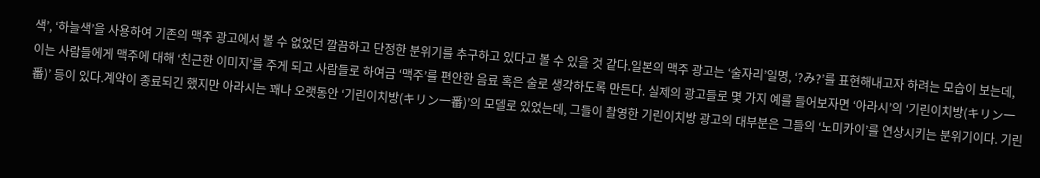색’, ‘하늘색’을 사용하여 기존의 맥주 광고에서 볼 수 없었던 깔끔하고 단정한 분위기를 추구하고 있다고 볼 수 있을 것 같다.일본의 맥주 광고는 ‘술자리’일명, ‘?み?’를 표현해내고자 하려는 모습이 보는데, 이는 사람들에게 맥주에 대해 ‘친근한 이미지’를 주게 되고 사람들로 하여금 ‘맥주’를 편안한 음료 혹은 술로 생각하도록 만든다. 실제의 광고들로 몇 가지 예를 들어보자면 ‘아라시’의 ‘기린이치방(キリン一番)’ 등이 있다.계약이 종료되긴 했지만 아라시는 꽤나 오랫동안 ‘기린이치방(キリン一番)’의 모델로 있었는데, 그들이 촬영한 기린이치방 광고의 대부분은 그들의 ‘노미카이’를 연상시키는 분위기이다. 기린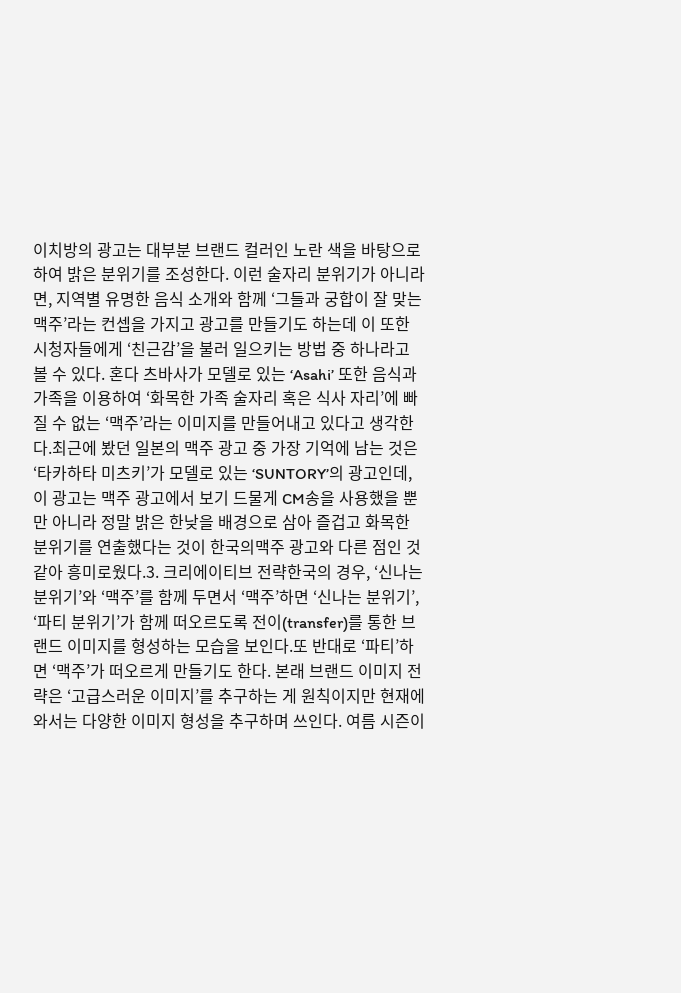이치방의 광고는 대부분 브랜드 컬러인 노란 색을 바탕으로 하여 밝은 분위기를 조성한다. 이런 술자리 분위기가 아니라면, 지역별 유명한 음식 소개와 함께 ‘그들과 궁합이 잘 맞는 맥주’라는 컨셉을 가지고 광고를 만들기도 하는데 이 또한 시청자들에게 ‘친근감’을 불러 일으키는 방법 중 하나라고 볼 수 있다. 혼다 츠바사가 모델로 있는 ‘Asahi’ 또한 음식과 가족을 이용하여 ‘화목한 가족 술자리 혹은 식사 자리’에 빠질 수 없는 ‘맥주’라는 이미지를 만들어내고 있다고 생각한다.최근에 봤던 일본의 맥주 광고 중 가장 기억에 남는 것은 ‘타카하타 미츠키’가 모델로 있는 ‘SUNTORY’의 광고인데, 이 광고는 맥주 광고에서 보기 드물게 CM송을 사용했을 뿐 만 아니라 정말 밝은 한낮을 배경으로 삼아 즐겁고 화목한 분위기를 연출했다는 것이 한국의맥주 광고와 다른 점인 것 같아 흥미로웠다.3. 크리에이티브 전략한국의 경우, ‘신나는 분위기’와 ‘맥주’를 함께 두면서 ‘맥주’하면 ‘신나는 분위기’, ‘파티 분위기’가 함께 떠오르도록 전이(transfer)를 통한 브랜드 이미지를 형성하는 모습을 보인다.또 반대로 ‘파티’하면 ‘맥주’가 떠오르게 만들기도 한다. 본래 브랜드 이미지 전략은 ‘고급스러운 이미지’를 추구하는 게 원칙이지만 현재에 와서는 다양한 이미지 형성을 추구하며 쓰인다. 여름 시즌이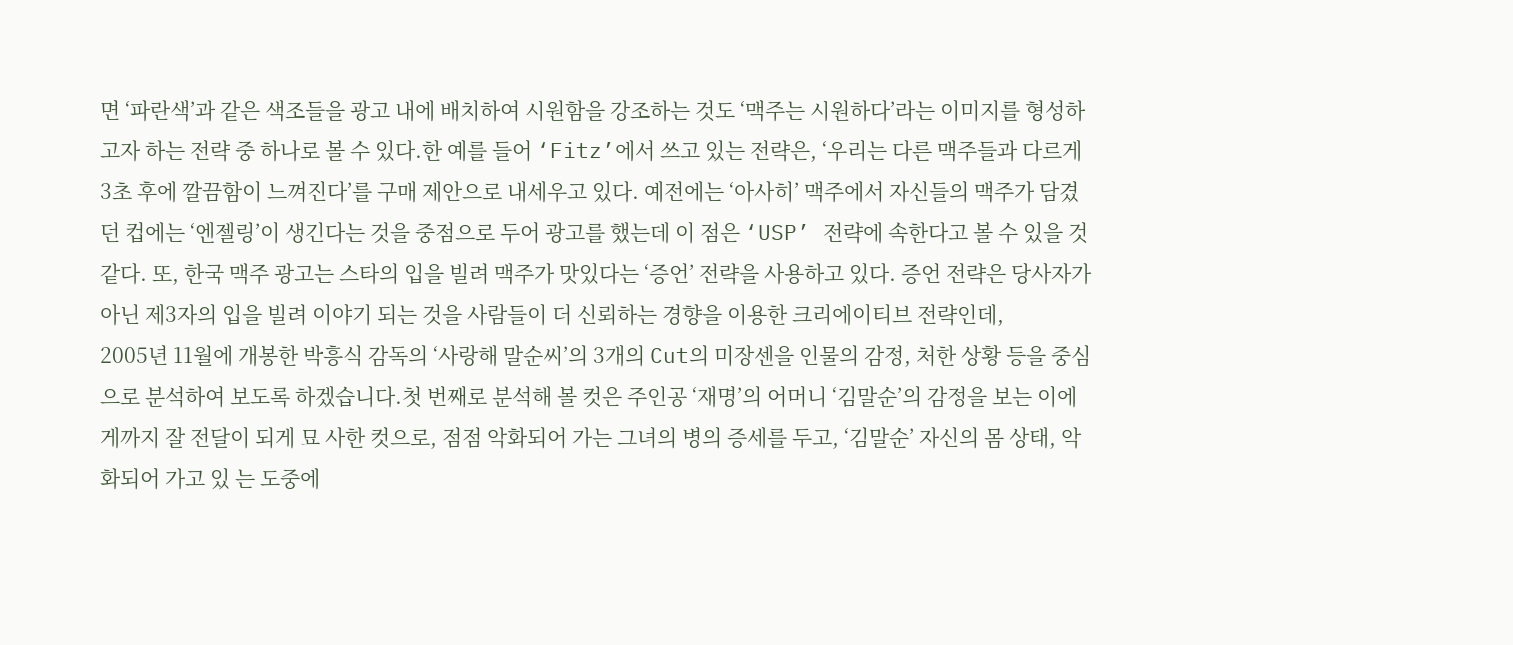면 ‘파란색’과 같은 색조들을 광고 내에 배치하여 시원함을 강조하는 것도 ‘맥주는 시원하다’라는 이미지를 형성하고자 하는 전략 중 하나로 볼 수 있다.한 예를 들어 ‘Fitz’에서 쓰고 있는 전략은, ‘우리는 다른 맥주들과 다르게 3초 후에 깔끔함이 느껴진다’를 구매 제안으로 내세우고 있다. 예전에는 ‘아사히’ 맥주에서 자신들의 맥주가 담겼던 컵에는 ‘엔젤링’이 생긴다는 것을 중점으로 두어 광고를 했는데 이 점은 ‘USP’ 전략에 속한다고 볼 수 있을 것 같다. 또, 한국 맥주 광고는 스타의 입을 빌려 맥주가 맛있다는 ‘증언’ 전략을 사용하고 있다. 증언 전략은 당사자가 아닌 제3자의 입을 빌려 이야기 되는 것을 사람들이 더 신뢰하는 경향을 이용한 크리에이티브 전략인데,
2005년 11월에 개봉한 박흥식 감독의 ‘사랑해 말순씨’의 3개의 Cut의 미장센을 인물의 감정, 처한 상황 등을 중심으로 분석하여 보도록 하겠습니다.첫 번째로 분석해 볼 컷은 주인공 ‘재명’의 어머니 ‘김말순’의 감정을 보는 이에게까지 잘 전달이 되게 묘 사한 컷으로, 점점 악화되어 가는 그녀의 병의 증세를 두고, ‘김말순’ 자신의 몸 상태, 악화되어 가고 있 는 도중에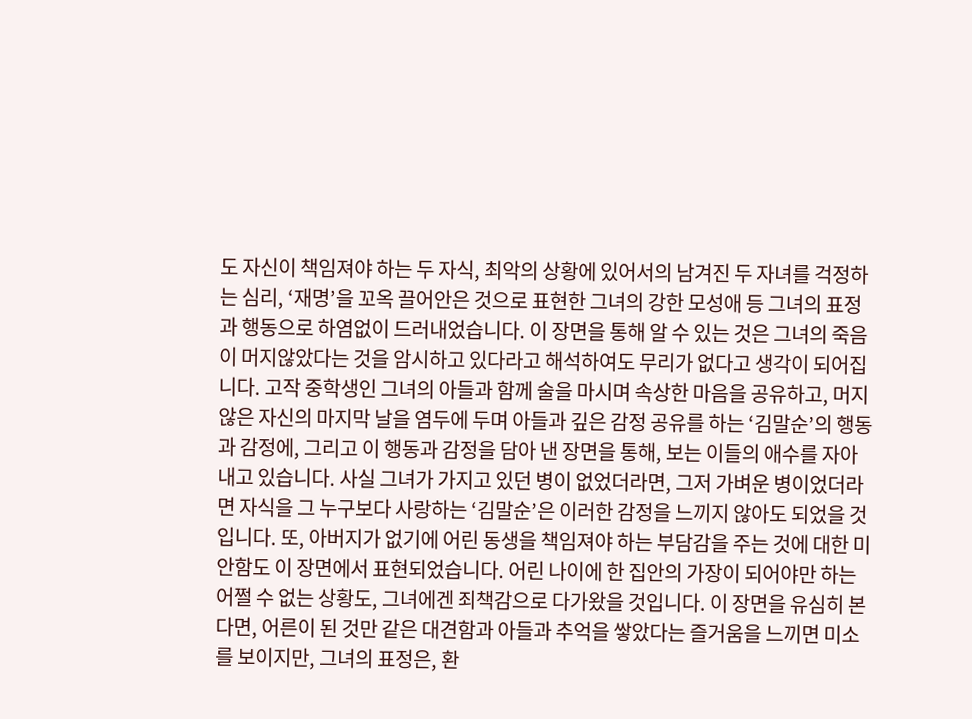도 자신이 책임져야 하는 두 자식, 최악의 상황에 있어서의 남겨진 두 자녀를 걱정하는 심리, ‘재명’을 꼬옥 끌어안은 것으로 표현한 그녀의 강한 모성애 등 그녀의 표정과 행동으로 하염없이 드러내었습니다. 이 장면을 통해 알 수 있는 것은 그녀의 죽음이 머지않았다는 것을 암시하고 있다라고 해석하여도 무리가 없다고 생각이 되어집니다. 고작 중학생인 그녀의 아들과 함께 술을 마시며 속상한 마음을 공유하고, 머지않은 자신의 마지막 날을 염두에 두며 아들과 깊은 감정 공유를 하는 ‘김말순’의 행동과 감정에, 그리고 이 행동과 감정을 담아 낸 장면을 통해, 보는 이들의 애수를 자아내고 있습니다. 사실 그녀가 가지고 있던 병이 없었더라면, 그저 가벼운 병이었더라면 자식을 그 누구보다 사랑하는 ‘김말순’은 이러한 감정을 느끼지 않아도 되었을 것입니다. 또, 아버지가 없기에 어린 동생을 책임져야 하는 부담감을 주는 것에 대한 미안함도 이 장면에서 표현되었습니다. 어린 나이에 한 집안의 가장이 되어야만 하는 어쩔 수 없는 상황도, 그녀에겐 죄책감으로 다가왔을 것입니다. 이 장면을 유심히 본다면, 어른이 된 것만 같은 대견함과 아들과 추억을 쌓았다는 즐거움을 느끼면 미소를 보이지만, 그녀의 표정은, 환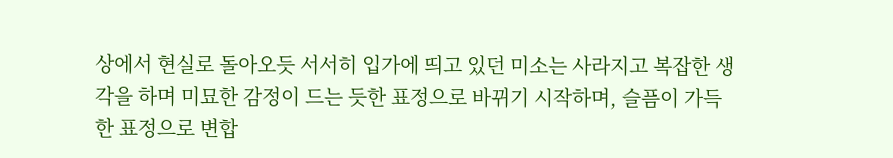상에서 현실로 돌아오듯 서서히 입가에 띄고 있던 미소는 사라지고 복잡한 생각을 하며 미묘한 감정이 드는 듯한 표정으로 바뀌기 시작하며, 슬픔이 가득한 표정으로 변합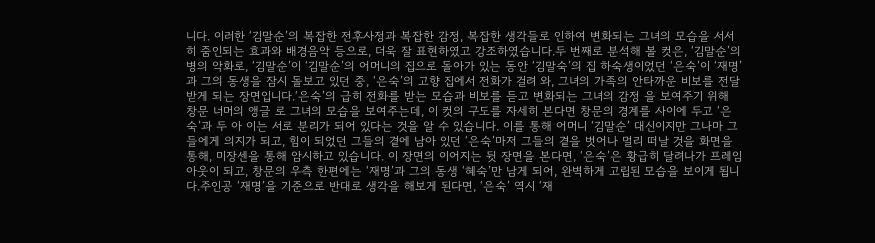니다. 이러한 ‘김말순’의 복잡한 전후사정과 복잡한 감정, 복잡한 생각들로 인하여 변화되는 그녀의 모습을 서서히 줌인되는 효과와 배경음악 등으로, 더욱 잘 표현하였고 강조하였습니다.두 번째로 분석해 볼 컷은, ‘김말순’의 병의 악화로, ‘김말순’이 ‘김말순’의 어머니의 집으로 돌아가 있는 동안 ‘김말숙’의 집 하숙생이었던 ‘은숙’이 ‘재명’과 그의 동생을 잠시 돌보고 있던 중, ‘은숙’의 고향 집에서 전화가 걸려 와, 그녀의 가족의 안타까운 비보를 전달받게 되는 장면입니다.‘은숙’의 급히 전화를 받는 모습과 비보를 듣고 변화되는 그녀의 감정 을 보여주기 위해 창문 너머의 앵글 로 그녀의 모습을 보여주는데, 이 컷의 구도를 자세히 본다면 창문의 경계를 사이에 두고 ‘은숙’과 두 아 이는 서로 분리가 되어 있다는 것을 알 수 있습니다. 이를 통해 어머니 ‘김말순’ 대신이지만 그나마 그들에게 의지가 되고, 힘이 되었던 그들의 곁에 남아 있던 ‘은숙’마저 그들의 곁을 벗어나 멀리 떠날 것을 화면을 통해, 미장센을 통해 암시하고 있습니다. 이 장면의 이어지는 뒷 장면을 본다면, ‘은숙’은 황급히 달려나가 프레임 아웃이 되고, 창문의 우측 한편에는 ‘재명’과 그의 동생 ‘혜숙’만 남게 되어, 완벽하게 고립된 모습을 보이게 됩니다.주인공 ‘재명’을 기준으로 반대로 생각을 해보게 된다면, ‘은숙’ 역시 ‘재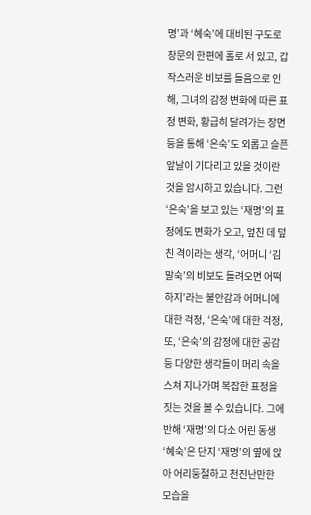명’과 ‘혜숙’에 대비된 구도로 창문의 한편에 홀로 서 있고, 갑작스러운 비보를 들음으로 인해, 그녀의 감정 변화에 따른 표정 변화, 황급히 달려가는 장면 등을 통해 ‘은숙’도 외롭고 슬픈 앞날이 기다리고 있을 것이란 것을 암시하고 있습니다. 그런 ‘은숙’을 보고 있는 ‘재명’의 표정에도 변화가 오고, 엎친 데 덮친 격이라는 생각, ‘어머니 ‘김말숙’의 비보도 들려오면 어떡하지’라는 불안감과 어머니에 대한 걱정, ‘은숙’에 대한 걱정, 또, ‘은숙’의 감정에 대한 공감 등 다양한 생각들이 머리 속을 스쳐 지나가며 복잡한 표정을 짓는 것을 볼 수 있습니다. 그에 반해 ‘재명’의 다소 어린 동생 ‘혜숙’은 단지 ‘재명’의 옆에 앉아 어리둥절하고 천진난만한 모습을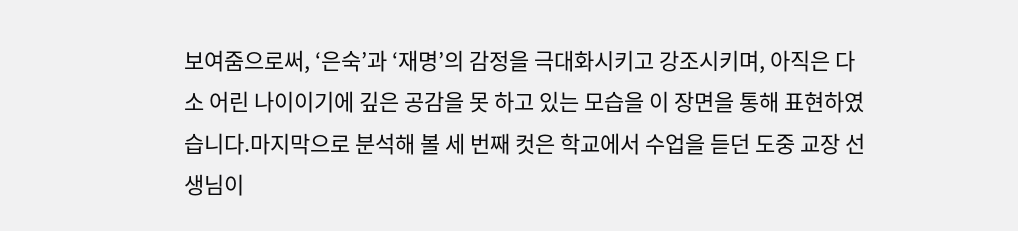보여줌으로써, ‘은숙’과 ‘재명’의 감정을 극대화시키고 강조시키며, 아직은 다소 어린 나이이기에 깊은 공감을 못 하고 있는 모습을 이 장면을 통해 표현하였습니다.마지막으로 분석해 볼 세 번째 컷은 학교에서 수업을 듣던 도중 교장 선생님이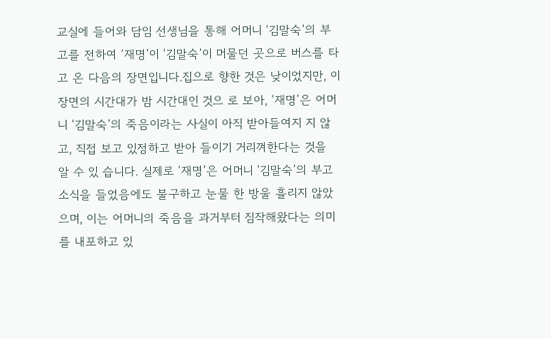교실에 들어와 담임 선생님을 통해 어머니 ‘김말숙’의 부고를 전하여 ‘재명’이 ‘김말숙’이 머물던 곳으로 버스를 타고 온 다음의 장면입니다.집으로 향한 것은 낮이었지만, 이 장면의 시간대가 밤 시간대인 것으 로 보아, ‘재명’은 어머니 ‘김말숙’의 죽음이라는 사실이 아직 받아들여지 지 않고, 직접 보고 있정하고 받아 들이기 거리껴한다는 것을 알 수 있 습니다. 실제로 ‘재명’은 어머니 ‘김말숙’의 부고 소식을 들었음에도 불구하고 눈물 한 방울 흘리지 않았으며, 이는 어머니의 죽음을 과거부터 짐작해왔다는 의미를 내포하고 있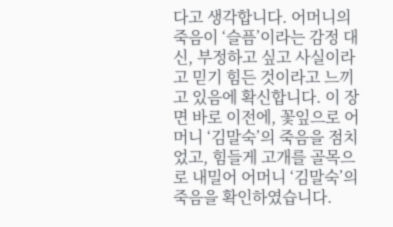다고 생각합니다. 어머니의 죽음이 ‘슬픔’이라는 감정 대신, 부정하고 싶고 사실이라고 믿기 힘든 것이라고 느끼고 있음에 확신합니다. 이 장면 바로 이전에, 꽃잎으로 어머니 ‘김말숙’의 죽음을 점치었고, 힘들게 고개를 골목으로 내밀어 어머니 ‘김말숙’의 죽음을 확인하였습니다.